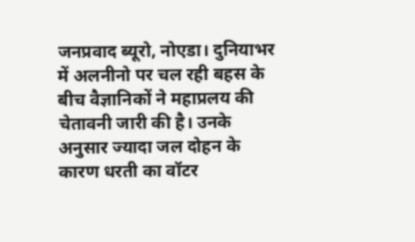जनप्रवाद ब्यूरो, नोएडा। दुनियाभर में अलनीनो पर चल रही बहस के बीच वैज्ञानिकों ने महाप्रलय की चेतावनी जारी की है। उनके अनुसार ज्यादा जल दोहन के कारण धरती का वॉटर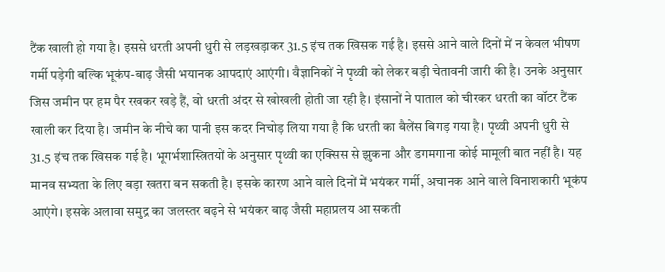टैंक खाली हो गया है। इससे धरती अपनी धुरी से लड़खड़ाकर 31.5 इंच तक खिसक गई है। इससे आने वाले दिनों में न केवल भीषण गर्मी पड़ेगी बल्कि भूकंप-बाढ़ जैसी भयानक आपदाएं आएंगी। वैज्ञानिकों ने पृथ्वी को लेकर बड़ी चेतावनी जारी की है। उनके अनुसार जिस जमीन पर हम पैर रखकर खड़े हैं, वो धरती अंदर से खोखली होती जा रही है। इंसानों ने पाताल को चीरकर धरती का वॉटर टैंक खाली कर दिया है। जमीन के नीचे का पानी इस कदर निचोड़ लिया गया है कि धरती का बैलेंस बिगड़ गया है। पृथ्वी अपनी धुरी से 31.5 इंच तक खिसक गई है। भूगर्भशास्त्रितयों के अनुसार पृथ्वी का एक्सिस से झुकना और डगमगाना कोई मामूली बात नहीं है। यह मानव सभ्यता के लिए बड़ा खतरा बन सकती है। इसके कारण आने वाले दिनों में भयंकर गर्मी, अचानक आने वाले विनाशकारी भूकंप आएंगे। इसके अलावा समुद्र का जलस्तर बढ़ने से भयंकर बाढ़ जैसी महाप्रलय आ सकती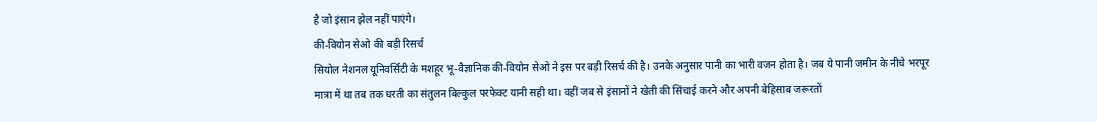है जो इंसान झेल नहीं पाएंगे।
की-वियोन सेओ की बड़ी रिसर्च
सियोल नेशनल यूनिवर्सिटी के मशहूर भू-वैज्ञानिक की-वियोन सेओ ने इस पर बड़ी रिसर्च की है। उनके अनुसार पानी का भारी वजन होता है। जब ये पानी जमीन के नीचे भरपूर मात्रा में था तब तक धरती का संतुलन बिल्कुल परफेक्ट यानी सही था। वहीं जब से इंसानों ने खेती की सिंचाई करने और अपनी बेहिसाब जरूरतों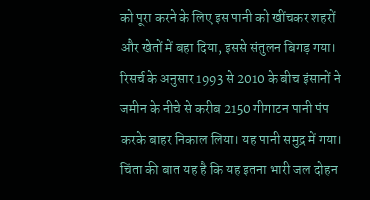को पूरा करने के लिए इस पानी को खींचकर शहरों और खेतों में बहा दिया, इससे संतुलन बिगड़ गया। रिसर्च के अनुसार 1993 से 2010 के बीच इंसानों ने जमीन के नीचे से करीब 2150 गीगाटन पानी पंप करके बाहर निकाल लिया। यह पानी समुद्र में गया। चिंता की बात यह है कि यह इतना भारी जल दोहन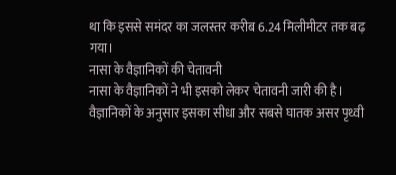था कि इससे समंदर का जलस्तर करीब 6.24 मिलीमीटर तक बढ़ गया।
नासा के वैज्ञानिकों की चेतावनी
नासा के वैज्ञानिकों ने भी इसको लेकर चेतावनी जारी की है। वैज्ञानिकों के अनुसार इसका सीधा और सबसे घातक असर पृथ्वी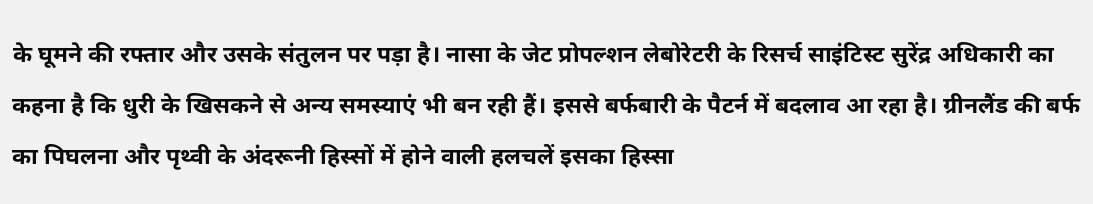के घूमने की रफ्तार और उसके संतुलन पर पड़ा है। नासा के जेट प्रोपल्शन लेबोरेटरी के रिसर्च साइंटिस्ट सुरेंद्र अधिकारी का कहना है कि धुरी के खिसकने से अन्य समस्याएं भी बन रही हैं। इससे बर्फबारी के पैटर्न में बदलाव आ रहा है। ग्रीनलैंड की बर्फ का पिघलना और पृथ्वी के अंदरूनी हिस्सों में होने वाली हलचलें इसका हिस्सा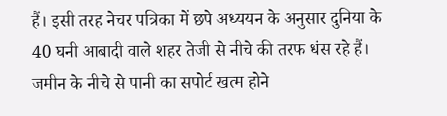हैं। इसी तरह नेचर पत्रिका में छपे अध्ययन के अनुसार दुनिया के 40 घनी आबादी वाले शहर तेजी से नीचे की तरफ धंस रहे हैं। जमीन के नीचे से पानी का सपोर्ट खत्म होने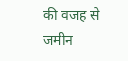की वजह से जमीन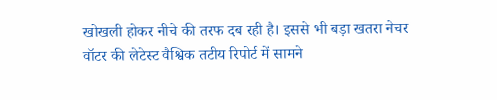खोखली होकर नीचे की तरफ दब रही है। इससे भी बड़ा खतरा नेचर वॉटर की लेटेस्ट वैश्विक तटीय रिपोर्ट में सामने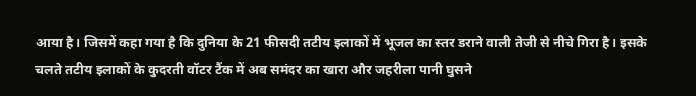आया है। जिसमें कहा गया है कि दुनिया के 21 फीसदी तटीय इलाकों में भूजल का स्तर डराने वाली तेजी से नीचे गिरा है। इसके चलते तटीय इलाकों के कुदरती वॉटर टैंक में अब समंदर का खारा और जहरीला पानी घुसने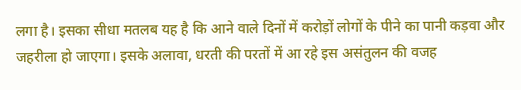लगा है। इसका सीधा मतलब यह है कि आने वाले दिनों में करोड़ों लोगों के पीने का पानी कड़वा और जहरीला हो जाएगा। इसके अलावा, धरती की परतों में आ रहे इस असंतुलन की वजह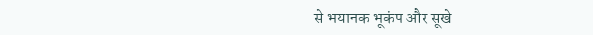से भयानक भूकंप और सूखे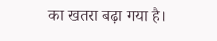का खतरा बढ़ा गया है।